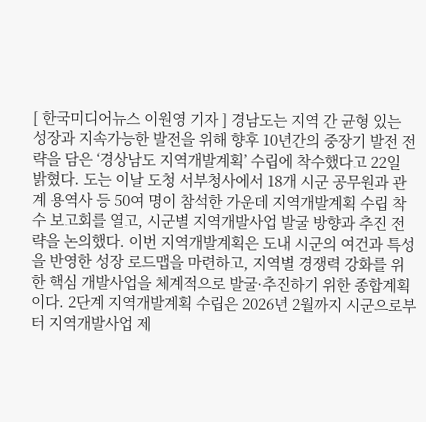[ 한국미디어뉴스 이원영 기자 ] 경남도는 지역 간 균형 있는 성장과 지속가능한 발전을 위해 향후 10년간의 중장기 발전 전략을 담은 ‘경상남도 지역개발계획’ 수립에 착수했다고 22일 밝혔다. 도는 이날 도청 서부청사에서 18개 시군 공무원과 관계 용역사 등 50여 명이 참석한 가운데 지역개발계획 수립 착수 보고회를 열고, 시군별 지역개발사업 발굴 방향과 추진 전략을 논의했다. 이번 지역개발계획은 도내 시군의 여건과 특성을 반영한 성장 로드맵을 마련하고, 지역별 경쟁력 강화를 위한 핵심 개발사업을 체계적으로 발굴·추진하기 위한 종합계획이다. 2단계 지역개발계획 수립은 2026년 2월까지 시군으로부터 지역개발사업 제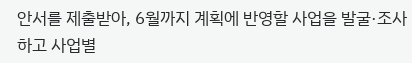안서를 제출받아, 6월까지 계획에 반영할 사업을 발굴·조사하고 사업별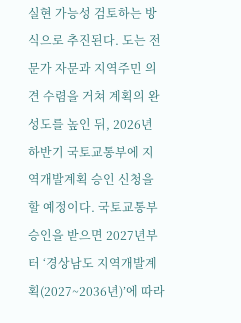실현 가능성 검토하는 방식으로 추진된다. 도는 전문가 자문과 지역주민 의견 수렴을 거쳐 계획의 완성도를 높인 뒤, 2026년 하반기 국토교통부에 지역개발계획 승인 신청을 할 예정이다. 국토교통부 승인을 받으면 2027년부터 ‘경상남도 지역개발계획(2027~2036년)’에 따라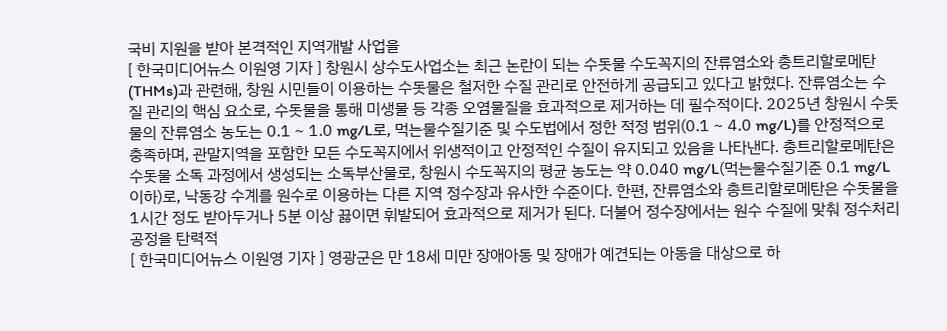국비 지원을 받아 본격적인 지역개발 사업을
[ 한국미디어뉴스 이원영 기자 ] 창원시 상수도사업소는 최근 논란이 되는 수돗물 수도꼭지의 잔류염소와 총트리할로메탄(THMs)과 관련해, 창원 시민들이 이용하는 수돗물은 철저한 수질 관리로 안전하게 공급되고 있다고 밝혔다. 잔류염소는 수질 관리의 핵심 요소로, 수돗물을 통해 미생물 등 각종 오염물질을 효과적으로 제거하는 데 필수적이다. 2025년 창원시 수돗물의 잔류염소 농도는 0.1 ~ 1.0 mg/L로, 먹는물수질기준 및 수도법에서 정한 적정 범위(0.1 ~ 4.0 mg/L)를 안정적으로 충족하며, 관말지역을 포함한 모든 수도꼭지에서 위생적이고 안정적인 수질이 유지되고 있음을 나타낸다. 총트리할로메탄은 수돗물 소독 과정에서 생성되는 소독부산물로, 창원시 수도꼭지의 평균 농도는 약 0.040 mg/L(먹는물수질기준 0.1 mg/L 이하)로, 낙동강 수계를 원수로 이용하는 다른 지역 정수장과 유사한 수준이다. 한편, 잔류염소와 총트리할로메탄은 수돗물을 1시간 정도 받아두거나 5분 이상 끓이면 휘발되어 효과적으로 제거가 된다. 더불어 정수장에서는 원수 수질에 맞춰 정수처리 공정을 탄력적
[ 한국미디어뉴스 이원영 기자 ] 영광군은 만 18세 미만 장애아동 및 장애가 예견되는 아동을 대상으로 하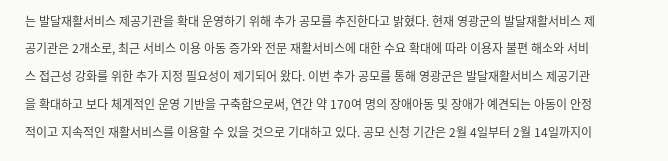는 발달재활서비스 제공기관을 확대 운영하기 위해 추가 공모를 추진한다고 밝혔다. 현재 영광군의 발달재활서비스 제공기관은 2개소로, 최근 서비스 이용 아동 증가와 전문 재활서비스에 대한 수요 확대에 따라 이용자 불편 해소와 서비스 접근성 강화를 위한 추가 지정 필요성이 제기되어 왔다. 이번 추가 공모를 통해 영광군은 발달재활서비스 제공기관을 확대하고 보다 체계적인 운영 기반을 구축함으로써, 연간 약 170여 명의 장애아동 및 장애가 예견되는 아동이 안정적이고 지속적인 재활서비스를 이용할 수 있을 것으로 기대하고 있다. 공모 신청 기간은 2월 4일부터 2월 14일까지이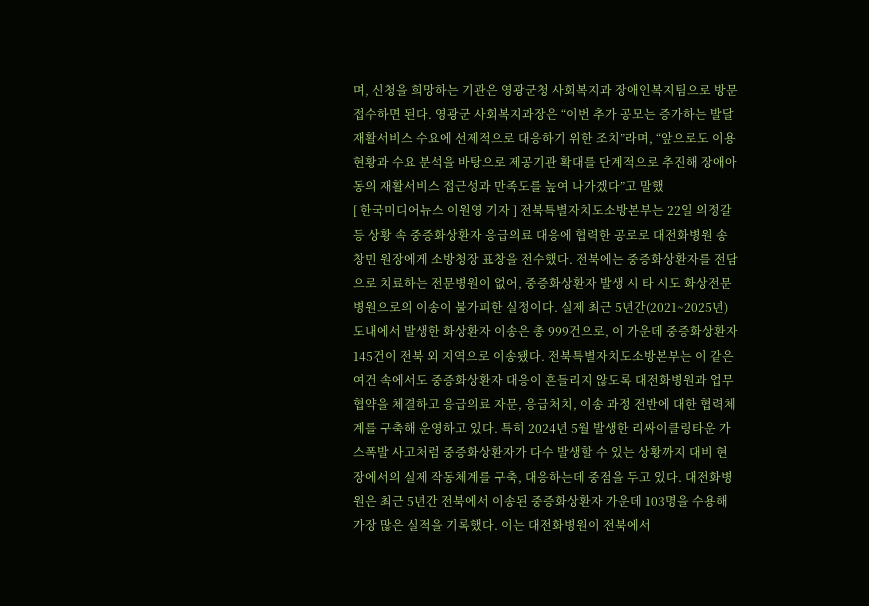며, 신청을 희망하는 기관은 영광군청 사회복지과 장애인복지팀으로 방문 접수하면 된다. 영광군 사회복지과장은 “이번 추가 공모는 증가하는 발달재활서비스 수요에 선제적으로 대응하기 위한 조치”라며, “앞으로도 이용 현황과 수요 분석을 바탕으로 제공기관 확대를 단계적으로 추진해 장애아동의 재활서비스 접근성과 만족도를 높여 나가겠다”고 말했
[ 한국미디어뉴스 이원영 기자 ] 전북특별자치도소방본부는 22일 의정갈등 상황 속 중증화상환자 응급의료 대응에 협력한 공로로 대전화병원 송창민 원장에게 소방청장 표창을 전수했다. 전북에는 중증화상환자를 전담으로 치료하는 전문병원이 없어, 중증화상환자 발생 시 타 시도 화상전문병원으로의 이송이 불가피한 실정이다. 실제 최근 5년간(2021~2025년) 도내에서 발생한 화상환자 이송은 총 999건으로, 이 가운데 중증화상환자 145건이 전북 외 지역으로 이송됐다. 전북특별자치도소방본부는 이 같은 여건 속에서도 중증화상환자 대응이 흔들리지 않도록 대전화병원과 업무협약을 체결하고 응급의료 자문, 응급처치, 이송 과정 전반에 대한 협력체계를 구축해 운영하고 있다. 특히 2024년 5월 발생한 리싸이클링타운 가스폭발 사고처럼 중증화상환자가 다수 발생할 수 있는 상황까지 대비 현장에서의 실제 작동체계를 구축, 대응하는데 중점을 두고 있다. 대전화병원은 최근 5년간 전북에서 이송된 중증화상환자 가운데 103명을 수용해 가장 많은 실적을 기록했다. 이는 대전화병원이 전북에서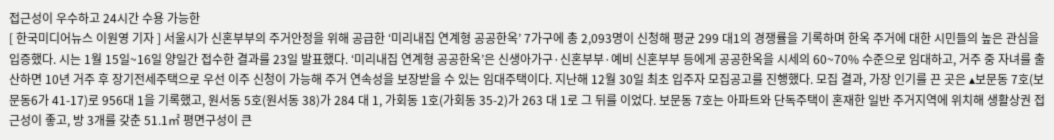접근성이 우수하고 24시간 수용 가능한
[ 한국미디어뉴스 이원영 기자 ] 서울시가 신혼부부의 주거안정을 위해 공급한 ‘미리내집 연계형 공공한옥’ 7가구에 총 2,093명이 신청해 평균 299 대1의 경쟁률을 기록하며 한옥 주거에 대한 시민들의 높은 관심을 입증했다. 시는 1월 15일~16일 양일간 접수한 결과를 23일 발표했다. ‘미리내집 연계형 공공한옥’은 신생아가구·신혼부부·예비 신혼부부 등에게 공공한옥을 시세의 60~70% 수준으로 임대하고, 거주 중 자녀를 출산하면 10년 거주 후 장기전세주택으로 우선 이주 신청이 가능해 주거 연속성을 보장받을 수 있는 임대주택이다. 지난해 12월 30일 최초 입주자 모집공고를 진행했다. 모집 결과, 가장 인기를 끈 곳은 ▴보문동 7호(보문동6가 41-17)로 956대 1을 기록했고, 원서동 5호(원서동 38)가 284 대 1, 가회동 1호(가회동 35-2)가 263 대 1로 그 뒤를 이었다. 보문동 7호는 아파트와 단독주택이 혼재한 일반 주거지역에 위치해 생활상권 접근성이 좋고, 방 3개를 갖춘 51.1㎡ 평면구성이 큰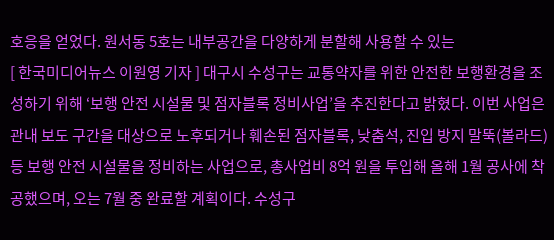호응을 얻었다. 원서동 5호는 내부공간을 다양하게 분할해 사용할 수 있는
[ 한국미디어뉴스 이원영 기자 ] 대구시 수성구는 교통약자를 위한 안전한 보행환경을 조성하기 위해 ‘보행 안전 시설물 및 점자블록 정비사업’을 추진한다고 밝혔다. 이번 사업은 관내 보도 구간을 대상으로 노후되거나 훼손된 점자블록, 낮춤석, 진입 방지 말뚝(볼라드) 등 보행 안전 시설물을 정비하는 사업으로, 총사업비 8억 원을 투입해 올해 1월 공사에 착공했으며, 오는 7월 중 완료할 계획이다. 수성구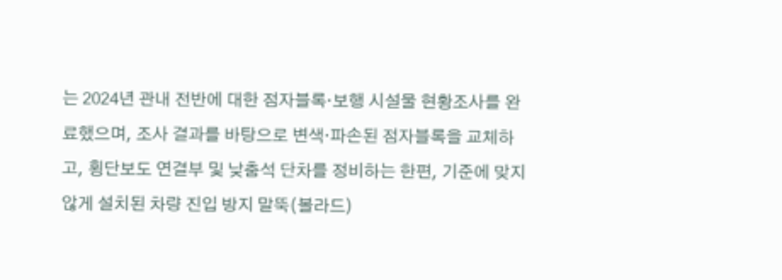는 2024년 관내 전반에 대한 점자블록·보행 시설물 현황조사를 완료했으며, 조사 결과를 바탕으로 변색·파손된 점자블록을 교체하고, 횡단보도 연결부 및 낮춤석 단차를 정비하는 한편, 기준에 맞지 않게 설치된 차량 진입 방지 말뚝(볼라드)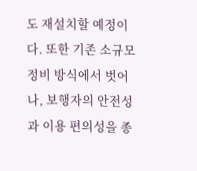도 재설치할 예정이다. 또한 기존 소규모 정비 방식에서 벗어나, 보행자의 안전성과 이용 편의성을 종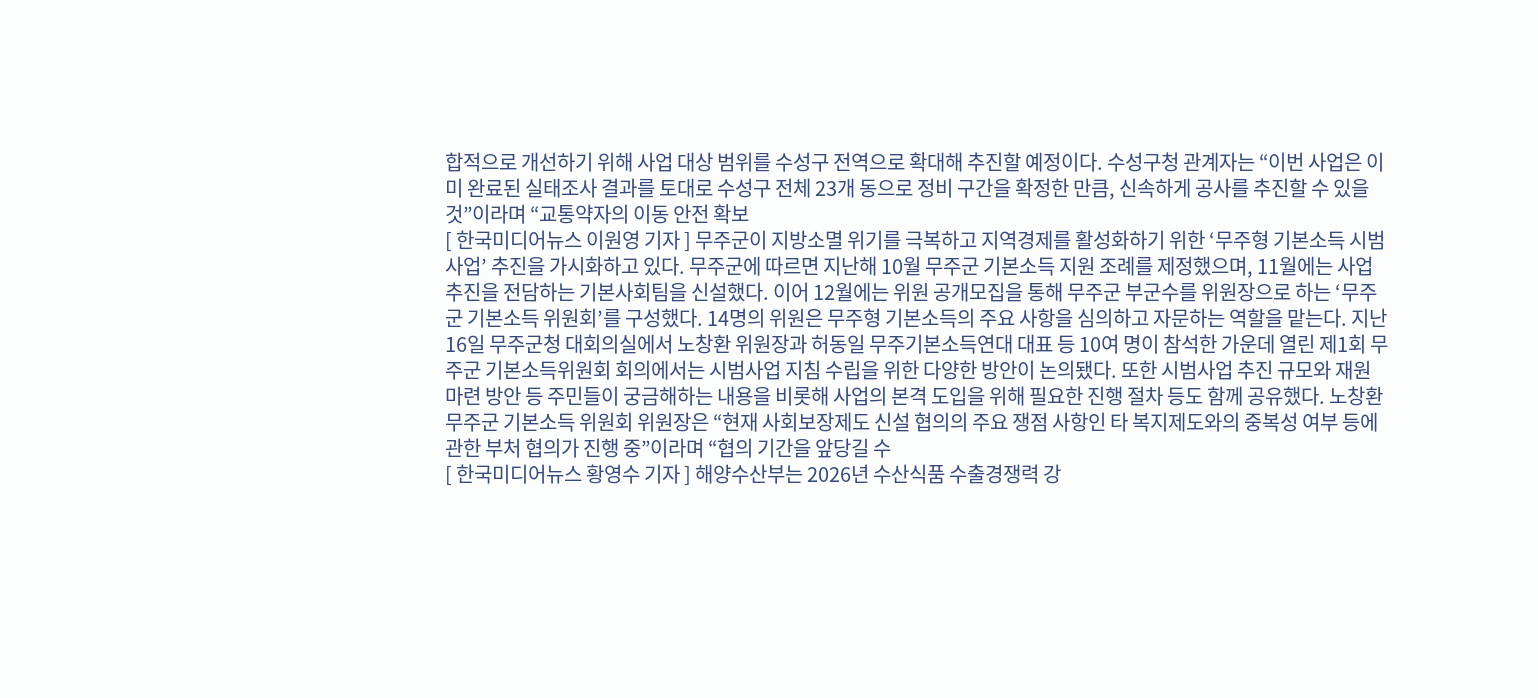합적으로 개선하기 위해 사업 대상 범위를 수성구 전역으로 확대해 추진할 예정이다. 수성구청 관계자는 “이번 사업은 이미 완료된 실태조사 결과를 토대로 수성구 전체 23개 동으로 정비 구간을 확정한 만큼, 신속하게 공사를 추진할 수 있을 것”이라며 “교통약자의 이동 안전 확보
[ 한국미디어뉴스 이원영 기자 ] 무주군이 지방소멸 위기를 극복하고 지역경제를 활성화하기 위한 ‘무주형 기본소득 시범사업’ 추진을 가시화하고 있다. 무주군에 따르면 지난해 10월 무주군 기본소득 지원 조례를 제정했으며, 11월에는 사업 추진을 전담하는 기본사회팀을 신설했다. 이어 12월에는 위원 공개모집을 통해 무주군 부군수를 위원장으로 하는 ‘무주군 기본소득 위원회’를 구성했다. 14명의 위원은 무주형 기본소득의 주요 사항을 심의하고 자문하는 역할을 맡는다. 지난 16일 무주군청 대회의실에서 노창환 위원장과 허동일 무주기본소득연대 대표 등 10여 명이 참석한 가운데 열린 제1회 무주군 기본소득위원회 회의에서는 시범사업 지침 수립을 위한 다양한 방안이 논의됐다. 또한 시범사업 추진 규모와 재원 마련 방안 등 주민들이 궁금해하는 내용을 비롯해 사업의 본격 도입을 위해 필요한 진행 절차 등도 함께 공유했다. 노창환 무주군 기본소득 위원회 위원장은 “현재 사회보장제도 신설 협의의 주요 쟁점 사항인 타 복지제도와의 중복성 여부 등에 관한 부처 협의가 진행 중”이라며 “협의 기간을 앞당길 수
[ 한국미디어뉴스 황영수 기자 ] 해양수산부는 2026년 수산식품 수출경쟁력 강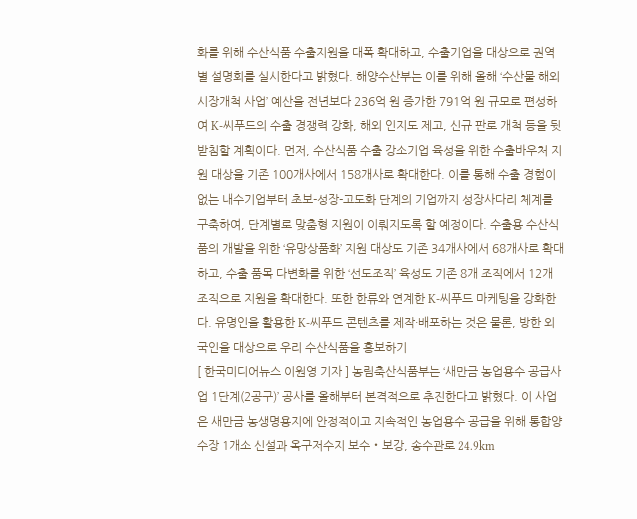화를 위해 수산식품 수출지원을 대폭 확대하고, 수출기업을 대상으로 권역별 설명회를 실시한다고 밝혔다. 해양수산부는 이를 위해 올해 ‘수산물 해외시장개척 사업’ 예산을 전년보다 236억 원 증가한 791억 원 규모로 편성하여 K-씨푸드의 수출 경쟁력 강화, 해외 인지도 제고, 신규 판로 개척 등을 뒷받침할 계획이다. 먼저, 수산식품 수출 강소기업 육성을 위한 수출바우처 지원 대상을 기존 100개사에서 158개사로 확대한다. 이를 통해 수출 경험이 없는 내수기업부터 초보-성장-고도화 단계의 기업까지 성장사다리 체계를 구축하여, 단계별로 맞춤형 지원이 이뤄지도록 할 예정이다. 수출용 수산식품의 개발을 위한 ‘유망상품화’ 지원 대상도 기존 34개사에서 68개사로 확대하고, 수출 품목 다변화를 위한 ‘선도조직’ 육성도 기존 8개 조직에서 12개 조직으로 지원을 확대한다. 또한 한류와 연계한 K-씨푸드 마케팅을 강화한다. 유명인을 활용한 K-씨푸드 콘텐츠를 제작·배포하는 것은 물론, 방한 외국인을 대상으로 우리 수산식품을 홍보하기
[ 한국미디어뉴스 이원영 기자 ] 농림축산식품부는 ‘새만금 농업용수 공급사업 1단계(2공구)’ 공사를 올해부터 본격적으로 추진한다고 밝혔다. 이 사업은 새만금 농생명용지에 안정적이고 지속적인 농업용수 공급을 위해 통합양수장 1개소 신설과 옥구저수지 보수‧보강, 송수관로 24.9km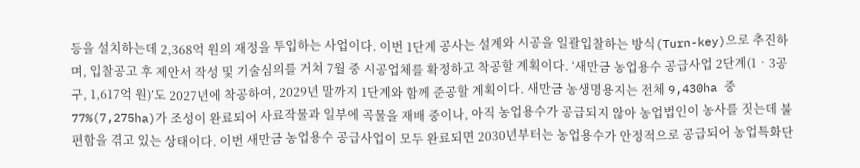등을 설치하는데 2,368억 원의 재정을 투입하는 사업이다. 이번 1단계 공사는 설계와 시공을 일괄입찰하는 방식(Turn-key)으로 추진하며, 입찰공고 후 제안서 작성 및 기술심의를 거쳐 7월 중 시공업체를 확정하고 착공할 계획이다. ‘새만금 농업용수 공급사업 2단계(1‧3공구, 1,617억 원)’도 2027년에 착공하여, 2029년 말까지 1단계와 함께 준공할 계획이다. 새만금 농생명용지는 전체 9,430ha 중 77%(7,275ha)가 조성이 완료되어 사료작물과 일부에 곡물을 재배 중이나, 아직 농업용수가 공급되지 않아 농업법인이 농사를 짓는데 불편함을 겪고 있는 상태이다. 이번 새만금 농업용수 공급사업이 모두 완료되면 2030년부터는 농업용수가 안정적으로 공급되어 농업특화단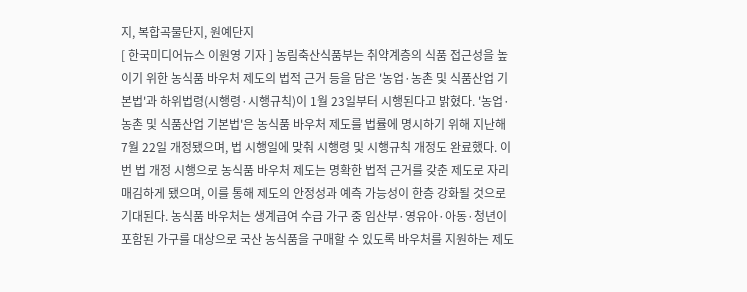지, 복합곡물단지, 원예단지
[ 한국미디어뉴스 이원영 기자 ] 농림축산식품부는 취약계층의 식품 접근성을 높이기 위한 농식품 바우처 제도의 법적 근거 등을 담은 '농업·농촌 및 식품산업 기본법'과 하위법령(시행령·시행규칙)이 1월 23일부터 시행된다고 밝혔다. '농업·농촌 및 식품산업 기본법'은 농식품 바우처 제도를 법률에 명시하기 위해 지난해 7월 22일 개정됐으며, 법 시행일에 맞춰 시행령 및 시행규칙 개정도 완료했다. 이번 법 개정 시행으로 농식품 바우처 제도는 명확한 법적 근거를 갖춘 제도로 자리매김하게 됐으며, 이를 통해 제도의 안정성과 예측 가능성이 한층 강화될 것으로 기대된다. 농식품 바우처는 생계급여 수급 가구 중 임산부·영유아·아동·청년이 포함된 가구를 대상으로 국산 농식품을 구매할 수 있도록 바우처를 지원하는 제도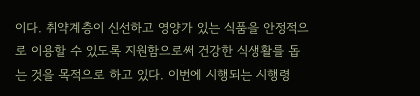이다. 취약계층이 신선하고 영양가 있는 식품을 안정적으로 이용할 수 있도록 지원함으로써 건강한 식생활를 돕는 것을 목적으로 하고 있다. 이번에 시행되는 시행령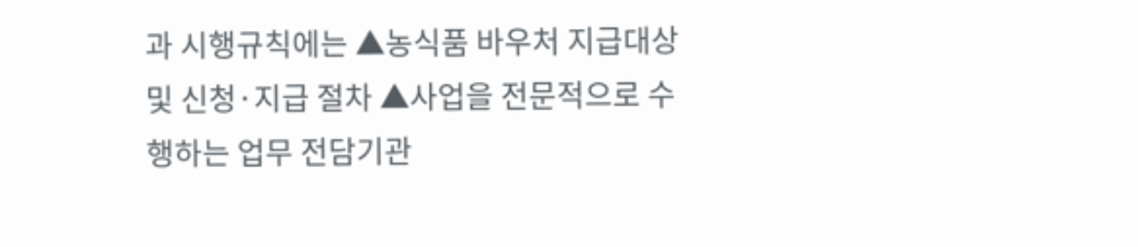과 시행규칙에는 ▲농식품 바우처 지급대상 및 신청·지급 절차 ▲사업을 전문적으로 수행하는 업무 전담기관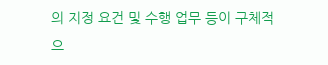의 지정 요건 및 수행 업무 등이 구체적으